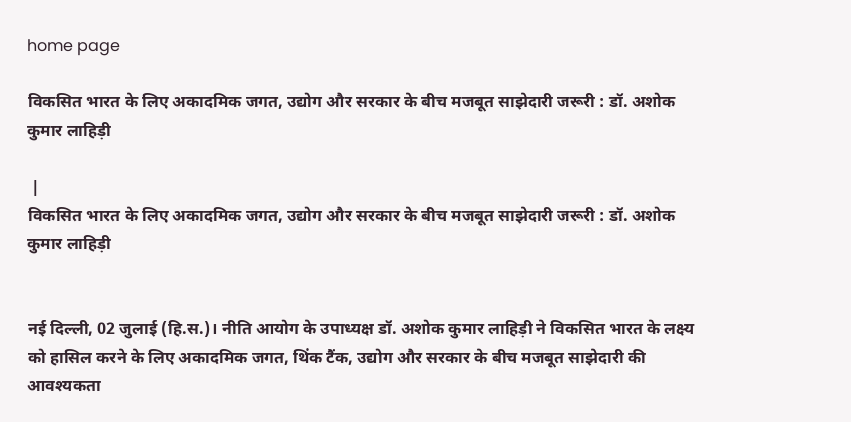home page

विकसित भारत के लिए अकादमिक जगत, उद्योग और सरकार के बीच मजबूत साझेदारी जरूरी : डॉ. अशोक कुमार लाहिड़ी

 |
विकसित भारत के लिए अकादमिक जगत, उद्योग और सरकार के बीच मजबूत साझेदारी जरूरी : डॉ. अशोक कुमार लाहिड़ी


नई दिल्ली, 02 जुलाई (हि.स.)। नीति आयोग के उपाध्यक्ष डॉ. अशोक कुमार लाहिड़ी ने विकसित भारत के लक्ष्य को हासिल करने के लिए अकादमिक जगत, थिंक टैंक, उद्योग और सरकार के बीच मजबूत साझेदारी की आवश्यकता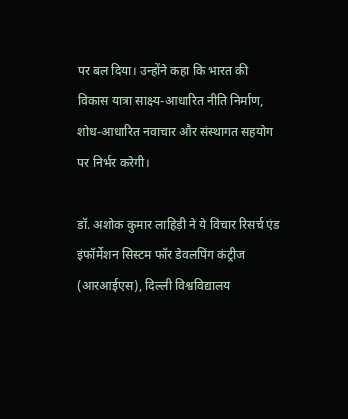पर बल दिया। उन्होंने कहा कि भारत की विकास यात्रा साक्ष्य-आधारित नीति निर्माण, शोध-आधारित नवाचार और संस्थागत सहयोग पर निर्भर करेगी।

डॉ. अशोक कुमार लाहिड़ी ने ये विचार रिसर्च एंड इंफॉर्मेशन सिस्टम फॉर डेवलपिंग कंट्रीज (आरआईएस), दिल्ली विश्वविद्यालय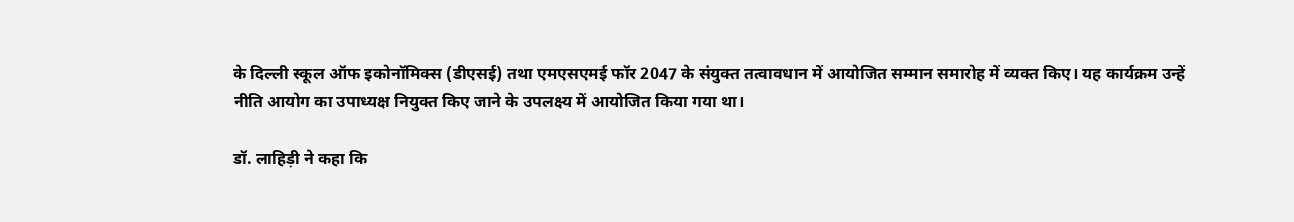के दिल्ली स्कूल ऑफ इकोनॉमिक्स (डीएसई) तथा एमएसएमई फॉर 2047 के संयुक्त तत्वावधान में आयोजित सम्मान समारोह में व्यक्त किए। यह कार्यक्रम उन्हें नीति आयोग का उपाध्यक्ष नियुक्त किए जाने के उपलक्ष्य में आयोजित किया गया था।

डॉ. लाहिड़ी ने कहा कि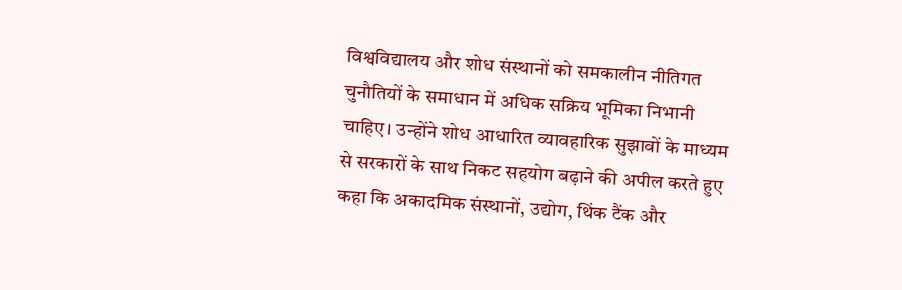विश्वविद्यालय और शोध संस्थानों को समकालीन नीतिगत चुनौतियों के समाधान में अधिक सक्रिय भूमिका निभानी चाहिए। उन्होंने शोध आधारित व्यावहारिक सुझावों के माध्यम से सरकारों के साथ निकट सहयोग बढ़ाने की अपील करते हुए कहा कि अकादमिक संस्थानों, उद्योग, थिंक टैंक और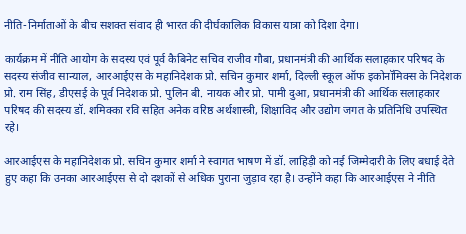नीति-निर्माताओं के बीच सशक्त संवाद ही भारत की दीर्घकालिक विकास यात्रा को दिशा देगा।

कार्यक्रम में नीति आयोग के सदस्य एवं पूर्व कैबिनेट सचिव राजीव गौबा, प्रधानमंत्री की आर्थिक सलाहकार परिषद के सदस्य संजीव सान्याल, आरआईएस के महानिदेशक प्रो. सचिन कुमार शर्मा, दिल्ली स्कूल ऑफ इकोनॉमिक्स के निदेशक प्रो. राम सिंह, डीएसई के पूर्व निदेशक प्रो. पुलिन बी. नायक और प्रो. पामी दुआ, प्रधानमंत्री की आर्थिक सलाहकार परिषद की सदस्य डॉ. शमिक्का रवि सहित अनेक वरिष्ठ अर्थशास्त्री, शिक्षाविद और उद्योग जगत के प्रतिनिधि उपस्थित रहे।

आरआईएस के महानिदेशक प्रो. सचिन कुमार शर्मा ने स्वागत भाषण में डॉ. लाहिड़ी को नई जिम्मेदारी के लिए बधाई देते हुए कहा कि उनका आरआईएस से दो दशकों से अधिक पुराना जुड़ाव रहा है। उन्होंने कहा कि आरआईएस ने नीति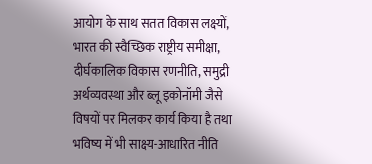आयोग के साथ सतत विकास लक्ष्यों, भारत की स्वैच्छिक राष्ट्रीय समीक्षा, दीर्घकालिक विकास रणनीति, समुद्री अर्थव्यवस्था और ब्लू इकोनॉमी जैसे विषयों पर मिलकर कार्य किया है तथा भविष्य में भी साक्ष्य-आधारित नीति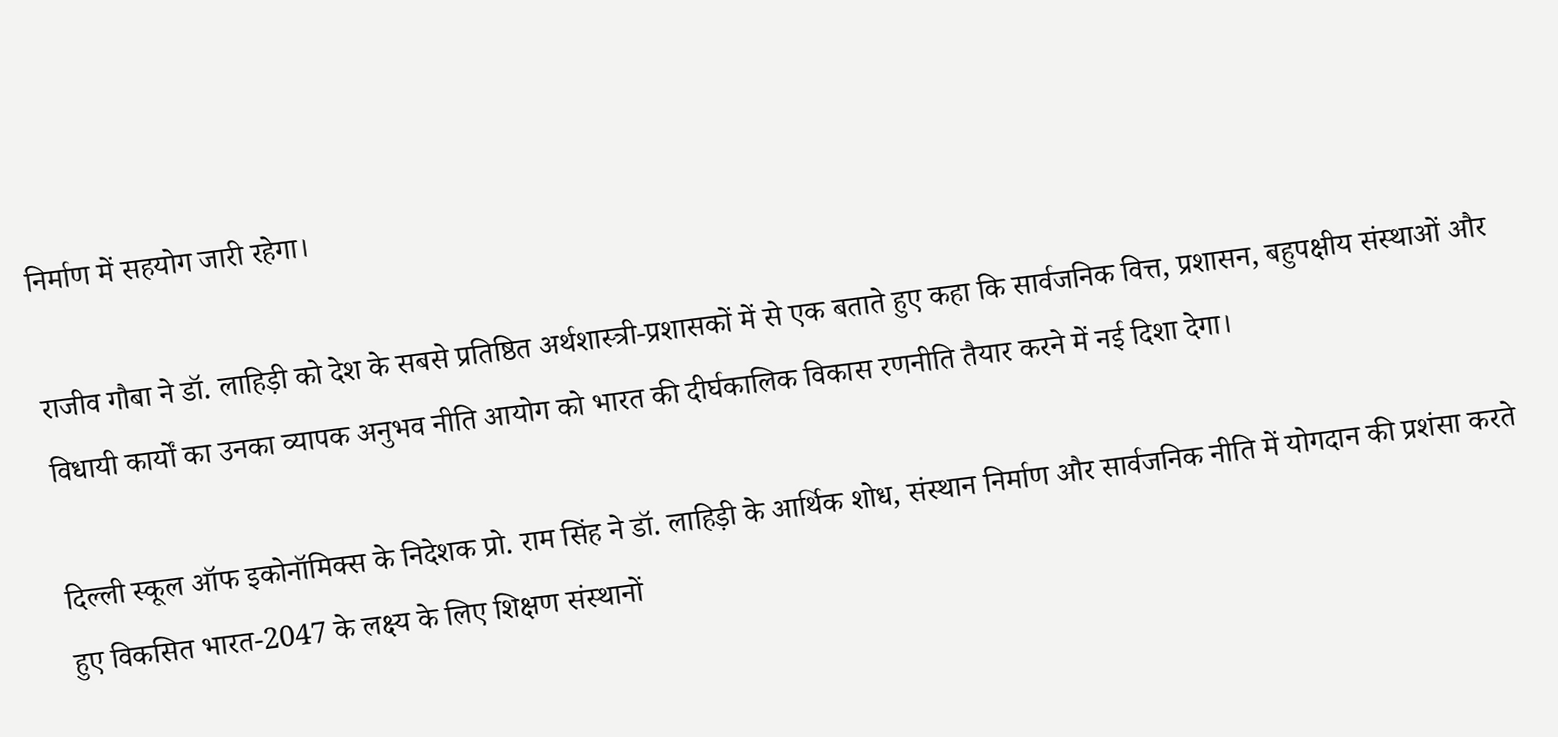निर्माण में सहयोग जारी रहेगा।

राजीव गौबा ने डॉ. लाहिड़ी को देश के सबसे प्रतिष्ठित अर्थशास्त्री-प्रशासकों में से एक बताते हुए कहा कि सार्वजनिक वित्त, प्रशासन, बहुपक्षीय संस्थाओं और विधायी कार्यों का उनका व्यापक अनुभव नीति आयोग को भारत की दीर्घकालिक विकास रणनीति तैयार करने में नई दिशा देगा।

दिल्ली स्कूल ऑफ इकोनॉमिक्स के निदेशक प्रो. राम सिंह ने डॉ. लाहिड़ी के आर्थिक शोध, संस्थान निर्माण और सार्वजनिक नीति में योगदान की प्रशंसा करते हुए विकसित भारत-2047 के लक्ष्य के लिए शिक्षण संस्थानों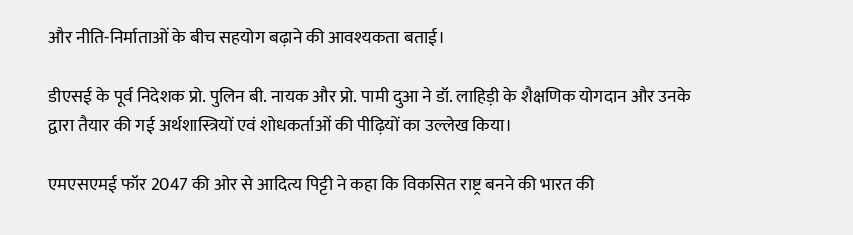और नीति-निर्माताओं के बीच सहयोग बढ़ाने की आवश्यकता बताई।

डीएसई के पूर्व निदेशक प्रो. पुलिन बी. नायक और प्रो. पामी दुआ ने डॉ. लाहिड़ी के शैक्षणिक योगदान और उनके द्वारा तैयार की गई अर्थशास्त्रियों एवं शोधकर्ताओं की पीढ़ियों का उल्लेख किया।

एमएसएमई फॉर 2047 की ओर से आदित्य पिट्टी ने कहा कि विकसित राष्ट्र बनने की भारत की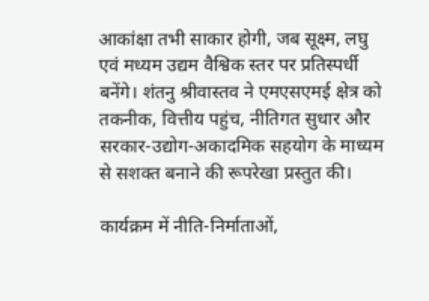आकांक्षा तभी साकार होगी, जब सूक्ष्म, लघु एवं मध्यम उद्यम वैश्विक स्तर पर प्रतिस्पर्धी बनेंगे। शंतनु श्रीवास्तव ने एमएसएमई क्षेत्र को तकनीक, वित्तीय पहुंच, नीतिगत सुधार और सरकार-उद्योग-अकादमिक सहयोग के माध्यम से सशक्त बनाने की रूपरेखा प्रस्तुत की।

कार्यक्रम में नीति-निर्माताओं,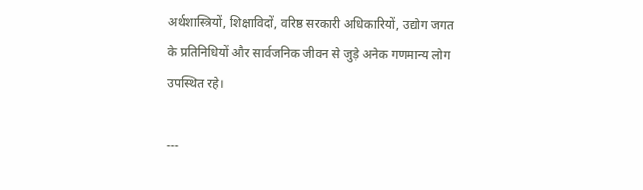अर्थशास्त्रियों, शिक्षाविदों, वरिष्ठ सरकारी अधिकारियों, उद्योग जगत के प्रतिनिधियों और सार्वजनिक जीवन से जुड़े अनेक गणमान्य लोग उपस्थित रहे।

---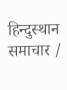हिन्दुस्थान समाचार /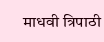माधवी त्रिपाठी